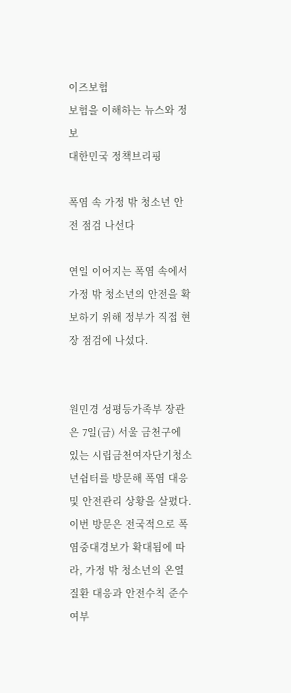이즈보험
보험을 이해하는 뉴스와 정보
대한민국 정책브리핑

폭염 속 가정 밖 청소년 안전 점검 나선다

연일 이어지는 폭염 속에서 가정 밖 청소년의 안전을 확보하기 위해 정부가 직접 현장 점검에 나섰다.


원민경 성평등가족부 장관은 7일(금) 서울 금천구에 있는 시립금천여자단기청소년쉼터를 방문해 폭염 대응 및 안전관리 상황을 살폈다. 이번 방문은 전국적으로 폭염중대경보가 확대됨에 따라, 가정 밖 청소년의 온열질환 대응과 안전수칙 준수 여부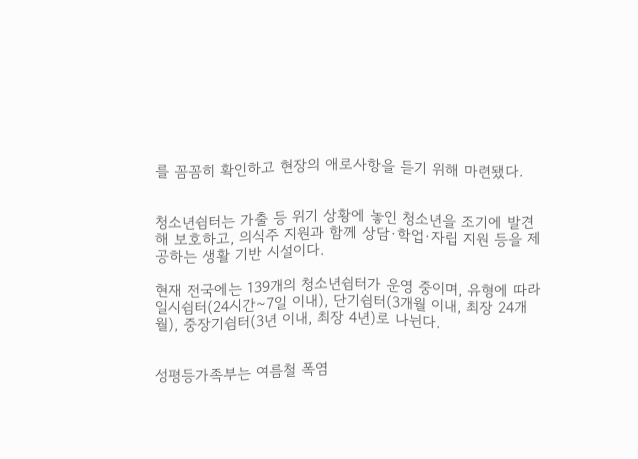를 꼼꼼히 확인하고 현장의 애로사항을 듣기 위해 마련됐다.


청소년쉼터는 가출 등 위기 상황에 놓인 청소년을 조기에 발견해 보호하고, 의식주 지원과 함께 상담·학업·자립 지원 등을 제공하는 생활 기반 시설이다.

현재 전국에는 139개의 청소년쉼터가 운영 중이며, 유형에 따라 일시쉼터(24시간~7일 이내), 단기쉼터(3개월 이내, 최장 24개월), 중장기쉼터(3년 이내, 최장 4년)로 나뉜다.


성평등가족부는 여름철 폭염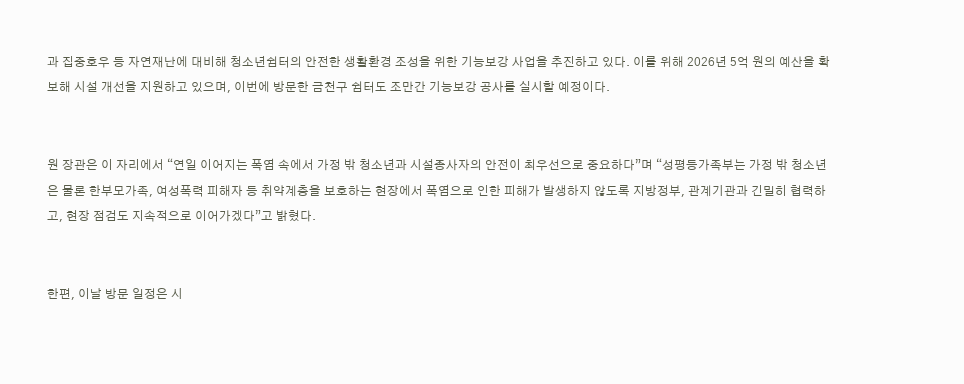과 집중호우 등 자연재난에 대비해 청소년쉼터의 안전한 생활환경 조성을 위한 기능보강 사업을 추진하고 있다. 이를 위해 2026년 5억 원의 예산을 확보해 시설 개선을 지원하고 있으며, 이번에 방문한 금천구 쉼터도 조만간 기능보강 공사를 실시할 예정이다.


원 장관은 이 자리에서 “연일 이어지는 폭염 속에서 가정 밖 청소년과 시설종사자의 안전이 최우선으로 중요하다”며 “성평등가족부는 가정 밖 청소년은 물론 한부모가족, 여성폭력 피해자 등 취약계층을 보호하는 현장에서 폭염으로 인한 피해가 발생하지 않도록 지방정부, 관계기관과 긴밀히 협력하고, 현장 점검도 지속적으로 이어가겠다”고 밝혔다.


한편, 이날 방문 일정은 시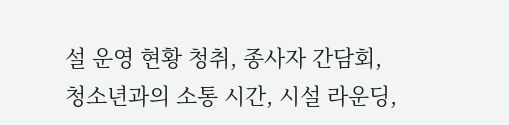설 운영 현황 청취, 종사자 간담회, 청소년과의 소통 시간, 시설 라운딩,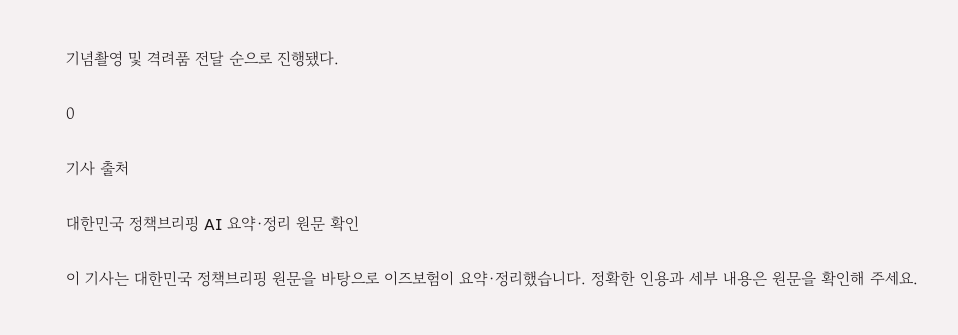기념촬영 및 격려품 전달 순으로 진행됐다.

0

기사 출처

대한민국 정책브리핑 AI 요약·정리 원문 확인

이 기사는 대한민국 정책브리핑 원문을 바탕으로 이즈보험이 요약·정리했습니다. 정확한 인용과 세부 내용은 원문을 확인해 주세요.